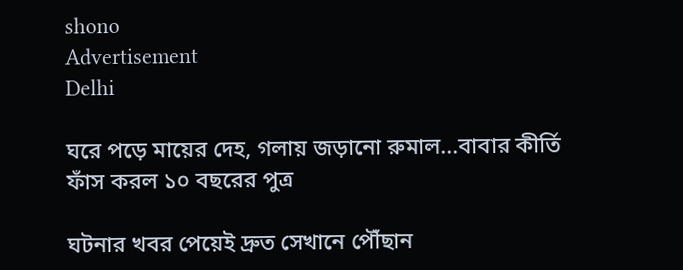shono
Advertisement
Delhi

ঘরে পড়ে মায়ের দেহ, গলায় জড়ানো রুমাল...বাবার কীর্তি ফাঁস করল ১০ বছরের পুত্র

ঘটনার খবর পেয়েই দ্রুত সেখানে পৌঁছান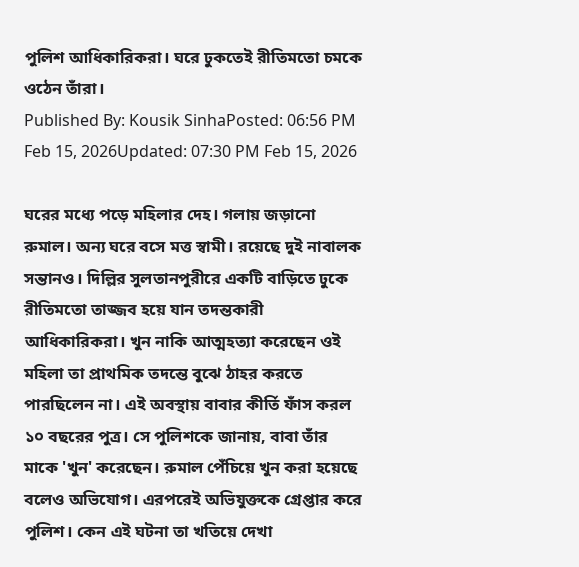পুলিশ আধিকারিকরা। ঘরে ঢুকতেই রীতিমতো চমকে ওঠেন তাঁরা।
Published By: Kousik SinhaPosted: 06:56 PM Feb 15, 2026Updated: 07:30 PM Feb 15, 2026

ঘরের মধ্যে পড়ে মহিলার দেহ। গলায় জড়ানো রুমাল। অন্য ঘরে বসে মত্ত স্বামী। রয়েছে দুই নাবালক সন্তানও। দিল্লির সুলতানপুরীরে একটি বাড়িতে ঢুকে রীতিমতো তাজ্জব হয়ে যান তদন্তকারী আধিকারিকরা। খুন নাকি আত্মহত্যা করেছেন ওই মহিলা তা প্রাথমিক তদন্তে বুঝে ঠাহর করতে পারছিলেন না। এই অবস্থায় বাবার কীর্তি ফাঁস করল ১০ বছরের পুত্র। সে পুলিশকে জানায়, বাবা তাঁর মাকে 'খুন' করেছেন। রুমাল পেঁচিয়ে খুন করা হয়েছে বলেও অভিযোগ। এরপরেই অভিযুক্তকে গ্রেপ্তার করে পুলিশ। কেন এই ঘটনা তা খতিয়ে দেখা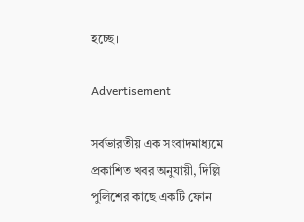হচ্ছে।

Advertisement

সর্বভারতীয় এক সংবাদমাধ্যমে প্রকাশিত খবর অনুযায়ী, দিল্লি পুলিশের কাছে একটি ফোন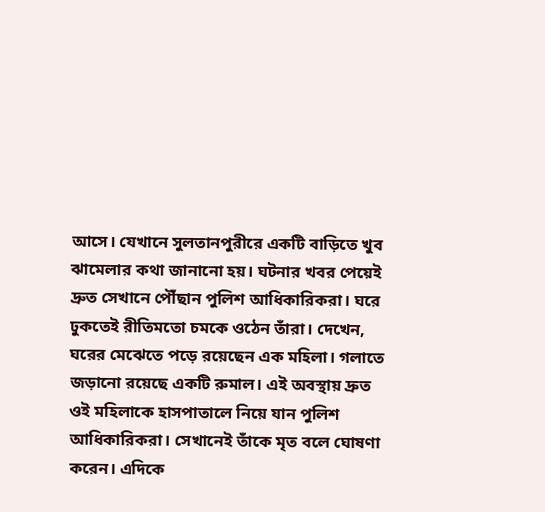আসে। যেখানে সুলতানপুরীরে একটি বাড়িতে খুব ঝামেলার কথা জানানো হয়। ঘটনার খবর পেয়েই দ্রুত সেখানে পৌঁছান পুলিশ আধিকারিকরা। ঘরে ঢুকতেই রীতিমতো চমকে ওঠেন তাঁরা। দেখেন, ঘরের মেঝেতে পড়ে রয়েছেন এক মহিলা। গলাতে জড়ানো রয়েছে একটি রুমাল। এই অবস্থায় দ্রুত ওই মহিলাকে হাসপাতালে নিয়ে যান পুলিশ আধিকারিকরা। সেখানেই তাঁকে মৃত বলে ঘোষণা করেন। এদিকে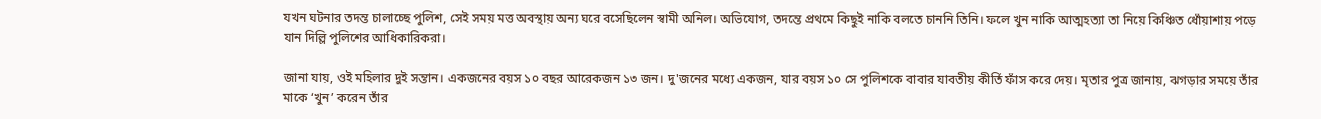যখন ঘটনার তদন্ত চালাচ্ছে পুলিশ, সেই সময় মত্ত অবস্থায় অন্য ঘরে বসেছিলেন স্বামী অনিল। অভিযোগ, তদন্তে প্রথমে কিছুই নাকি বলতে চাননি তিনি। ফলে খুন নাকি আত্মহত্যা তা নিয়ে কিঞ্চিত ধোঁয়াশায় পড়ে যান দিল্লি পুলিশের আধিকারিকরা।

জানা যায়, ওই মহিলার দুই সন্তান। একজনের বয়স ১০ বছর আরেকজন ১৩ জন। দু'জনের মধ্যে একজন, যার বয়স ১০ সে পুলিশকে বাবার যাবতীয় কীর্তি ফাঁস করে দেয়। মৃতার পুত্র জানায়, ঝগড়ার সময়ে তাঁর মাকে ‘খুন’ করেন তাঁর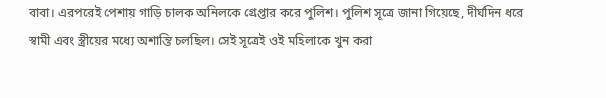বাবা। এরপরেই পেশায় গাড়ি চালক অনিলকে গ্রেপ্তার করে পুলিশ। পুলিশ সূত্রে জানা গিয়েছে, দীর্ঘদিন ধরে স্বামী এবং স্ত্রীয়ের মধ্যে অশান্তি চলছিল। সেই সূত্রেই ওই মহিলাকে খুন করা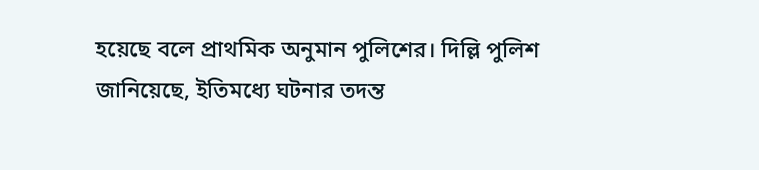হয়েছে বলে প্রাথমিক অনুমান পুলিশের। দিল্লি পুলিশ জানিয়েছে, ইতিমধ্যে ঘটনার তদন্ত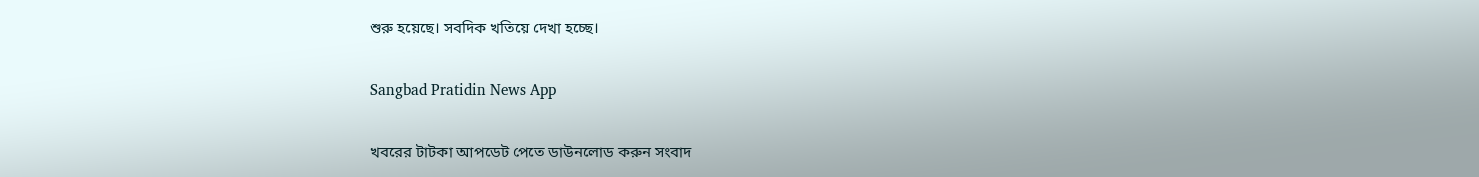শুরু হয়েছে। সবদিক খতিয়ে দেখা হচ্ছে।

Sangbad Pratidin News App

খবরের টাটকা আপডেট পেতে ডাউনলোড করুন সংবাদ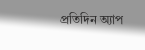প্রতিদিন অ্যাপ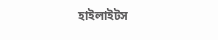হাইলাইটস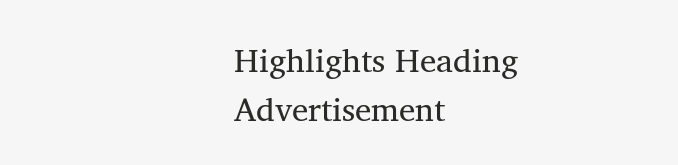Highlights Heading
Advertisement